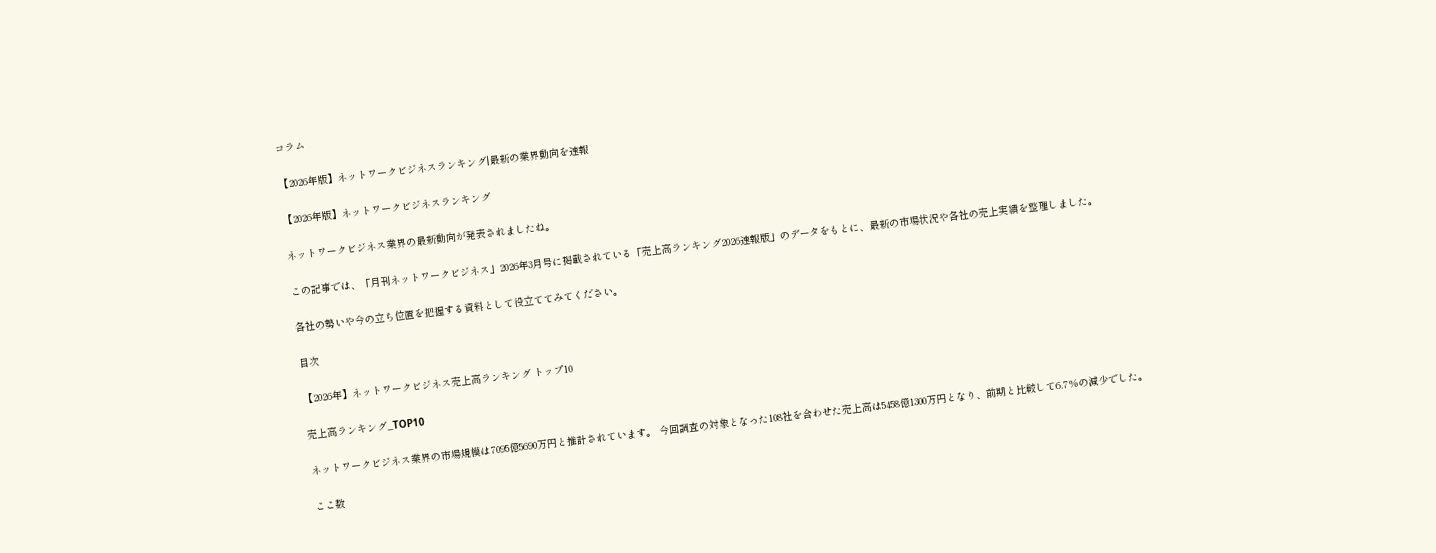コラム

【2026年版】ネットワークビジネスランキング|最新の業界動向を速報

【2026年版】ネットワークビジネスランキング

ネットワークビジネス業界の最新動向が発表されましたね。

この記事では、「月刊ネットワークビジネス」2026年3月号に掲載されている「売上高ランキング2026速報版」のデータをもとに、最新の市場状況や各社の売上実績を整理しました。

各社の勢いや今の立ち位置を把握する資料として役立ててみてください。

目次

【2026年】ネットワークビジネス売上高ランキング トップ10

売上高ランキング_TOP10

ネットワークビジネス業界の市場規模は7095億5690万円と推計されています。 今回調査の対象となった108社を合わせた売上高は5458億1300万円となり、前期と比較して6.7%の減少でした。

ここ数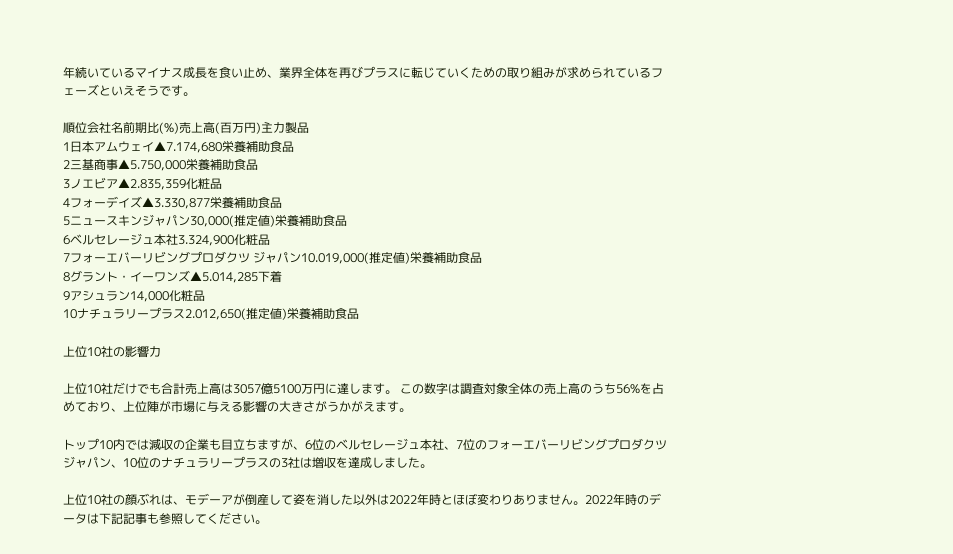年続いているマイナス成長を食い止め、業界全体を再びプラスに転じていくための取り組みが求められているフェーズといえそうです。

順位会社名前期比(%)売上高(百万円)主力製品
1日本アムウェイ▲7.174,680栄養補助食品
2三基商事▲5.750,000栄養補助食品
3ノエビア▲2.835,359化粧品
4フォーデイズ▲3.330,877栄養補助食品
5ニュースキンジャパン30,000(推定値)栄養補助食品
6ベルセレージュ本社3.324,900化粧品
7フォーエバーリビングプロダクツ ジャパン10.019,000(推定値)栄養補助食品
8グラント・イーワンズ▲5.014,285下着
9アシュラン14,000化粧品
10ナチュラリープラス2.012,650(推定値)栄養補助食品

上位10社の影響力

上位10社だけでも合計売上高は3057億5100万円に達します。 この数字は調査対象全体の売上高のうち56%を占めており、上位陣が市場に与える影響の大きさがうかがえます。

トップ10内では減収の企業も目立ちますが、6位のベルセレージュ本社、7位のフォーエバーリビングプロダクツ ジャパン、10位のナチュラリープラスの3社は増収を達成しました。

上位10社の顔ぶれは、モデーアが倒産して姿を消した以外は2022年時とほぼ変わりありません。2022年時のデータは下記記事も参照してください。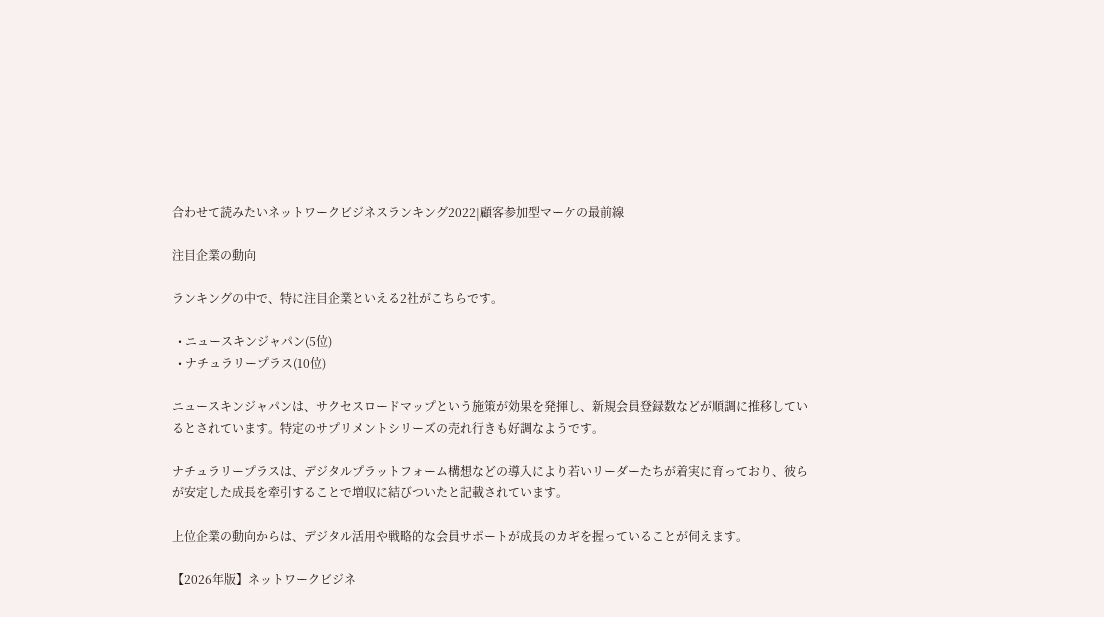合わせて読みたいネットワークビジネスランキング2022|顧客参加型マーケの最前線

注目企業の動向

ランキングの中で、特に注目企業といえる2社がこちらです。

  • ニュースキンジャパン(5位)
  • ナチュラリープラス(10位)

ニュースキンジャパンは、サクセスロードマップという施策が効果を発揮し、新規会員登録数などが順調に推移しているとされています。特定のサプリメントシリーズの売れ行きも好調なようです。

ナチュラリープラスは、デジタルプラットフォーム構想などの導入により若いリーダーたちが着実に育っており、彼らが安定した成長を牽引することで増収に結びついたと記載されています。

上位企業の動向からは、デジタル活用や戦略的な会員サポートが成長のカギを握っていることが伺えます。

【2026年版】ネットワークビジネ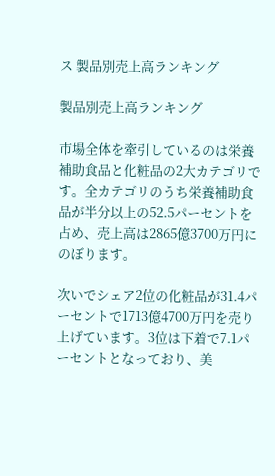ス 製品別売上高ランキング

製品別売上高ランキング

市場全体を牽引しているのは栄養補助食品と化粧品の2大カテゴリです。全カテゴリのうち栄養補助食品が半分以上の52.5パーセントを占め、売上高は2865億3700万円にのぼります。

次いでシェア2位の化粧品が31.4パーセントで1713億4700万円を売り上げています。3位は下着で7.1パーセントとなっており、美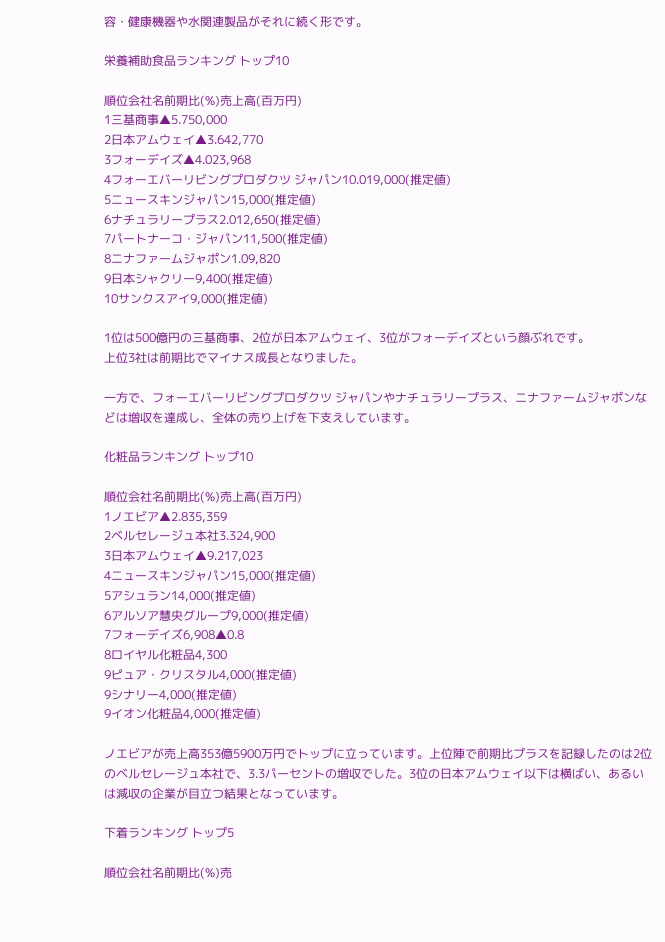容・健康機器や水関連製品がそれに続く形です。

栄養補助食品ランキング トップ10

順位会社名前期比(%)売上高(百万円)
1三基商事▲5.750,000
2日本アムウェイ▲3.642,770
3フォーデイズ▲4.023,968
4フォーエバーリビングプロダクツ ジャパン10.019,000(推定値)
5ニュースキンジャパン15,000(推定値)
6ナチュラリープラス2.012,650(推定値)
7パートナーコ・ジャパン11,500(推定値)
8ニナファームジャポン1.09,820
9日本シャクリー9,400(推定値)
10サンクスアイ9,000(推定値)

1位は500億円の三基商事、2位が日本アムウェイ、3位がフォーデイズという顔ぶれです。
上位3社は前期比でマイナス成長となりました。

一方で、フォーエバーリビングプロダクツ ジャパンやナチュラリープラス、ニナファームジャポンなどは増収を達成し、全体の売り上げを下支えしています。

化粧品ランキング トップ10

順位会社名前期比(%)売上高(百万円)
1ノエビア▲2.835,359
2ベルセレージュ本社3.324,900
3日本アムウェイ▲9.217,023
4ニュースキンジャパン15,000(推定値)
5アシュラン14,000(推定値)
6アルソア慧央グループ9,000(推定値)
7フォーデイズ6,908▲0.8
8ロイヤル化粧品4,300
9ピュア・クリスタル4,000(推定値)
9シナリー4,000(推定値)
9イオン化粧品4,000(推定値)

ノエビアが売上高353億5900万円でトップに立っています。上位陣で前期比プラスを記録したのは2位のベルセレージュ本社で、3.3パーセントの増収でした。3位の日本アムウェイ以下は横ばい、あるいは減収の企業が目立つ結果となっています。

下着ランキング トップ5

順位会社名前期比(%)売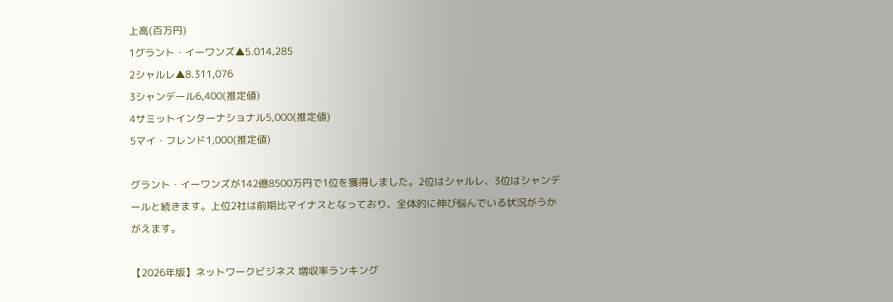上高(百万円)
1グラント・イーワンズ▲5.014,285
2シャルレ▲8.311,076
3シャンデール6,400(推定値)
4サミットインターナショナル5,000(推定値)
5マイ・フレンド1,000(推定値)

グラント・イーワンズが142億8500万円で1位を獲得しました。2位はシャルレ、3位はシャンデールと続きます。上位2社は前期比マイナスとなっており、全体的に伸び悩んでいる状況がうかがえます。

【2026年版】ネットワークビジネス 増収率ランキング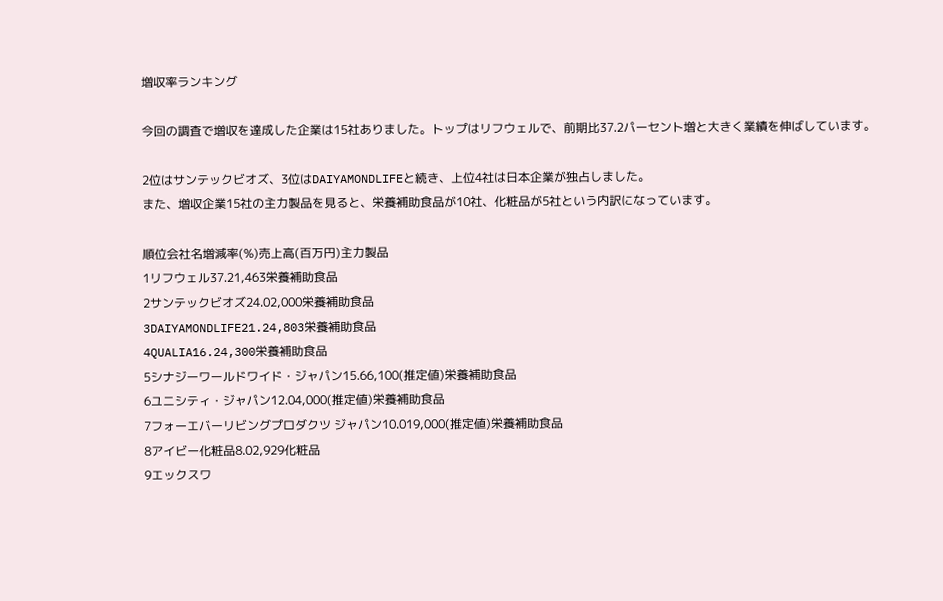増収率ランキング

今回の調査で増収を達成した企業は15社ありました。トップはリフウェルで、前期比37.2パーセント増と大きく業績を伸ばしています。

2位はサンテックビオズ、3位はDAIYAMONDLIFEと続き、上位4社は日本企業が独占しました。
また、増収企業15社の主力製品を見ると、栄養補助食品が10社、化粧品が5社という内訳になっています。

順位会社名増減率(%)売上高(百万円)主力製品
1リフウェル37.21,463栄養補助食品
2サンテックビオズ24.02,000栄養補助食品
3DAIYAMONDLIFE21.24,803栄養補助食品
4QUALIA16.24,300栄養補助食品
5シナジーワールドワイド・ジャパン15.66,100(推定値)栄養補助食品
6ユニシティ・ジャパン12.04,000(推定値)栄養補助食品
7フォーエバーリビングプロダクツ ジャパン10.019,000(推定値)栄養補助食品
8アイビー化粧品8.02,929化粧品
9エックスワ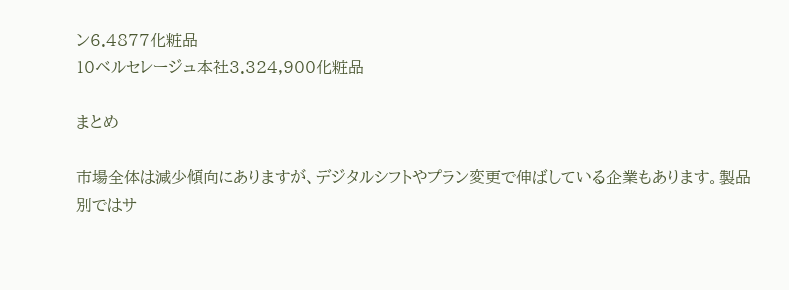ン6.4877化粧品
10ベルセレージュ本社3.324,900化粧品

まとめ

市場全体は減少傾向にありますが、デジタルシフトやプラン変更で伸ばしている企業もあります。製品別ではサ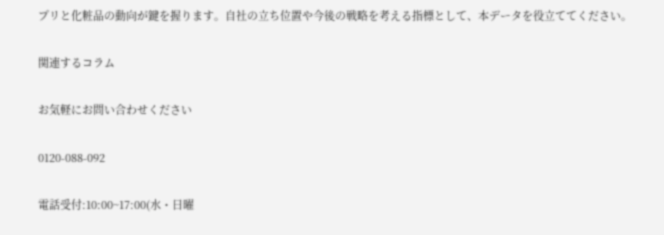プリと化粧品の動向が鍵を握ります。自社の立ち位置や今後の戦略を考える指標として、本データを役立ててください。

関連するコラム

お気軽にお問い合わせください

0120-088-092

電話受付:10:00~17:00(水・日曜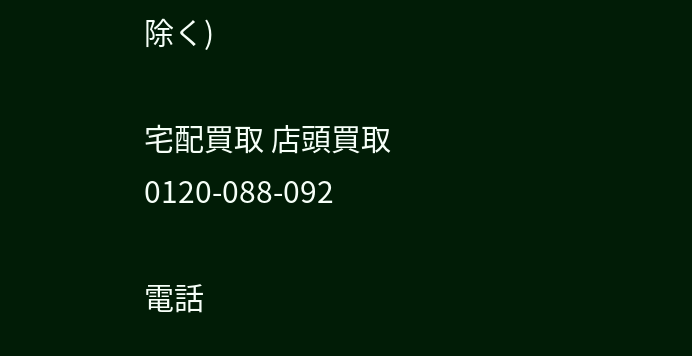除く)

宅配買取 店頭買取
0120-088-092

電話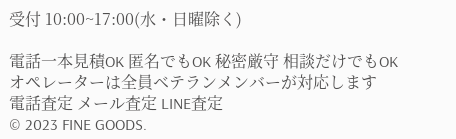受付 10:00~17:00(水・日曜除く)

電話一本見積OK 匿名でもOK 秘密厳守 相談だけでもOK オペレーターは全員ベテランメンバーが対応します
電話査定 メール査定 LINE査定
© 2023 FINE GOODS.